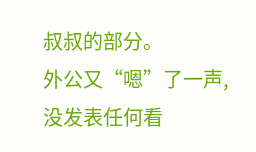叔叔的部分。
外公又“嗯”了一声,没发表任何看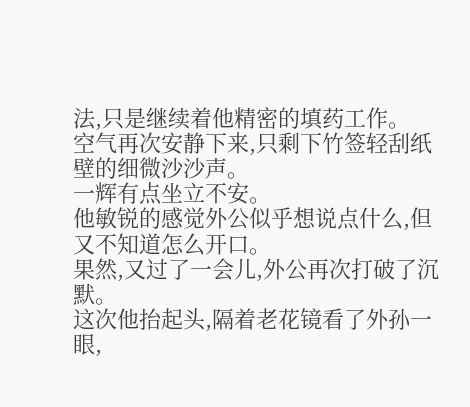法,只是继续着他精密的填药工作。
空气再次安静下来,只剩下竹签轻刮纸壁的细微沙沙声。
一辉有点坐立不安。
他敏锐的感觉外公似乎想说点什么,但又不知道怎么开口。
果然,又过了一会儿,外公再次打破了沉默。
这次他抬起头,隔着老花镜看了外孙一眼,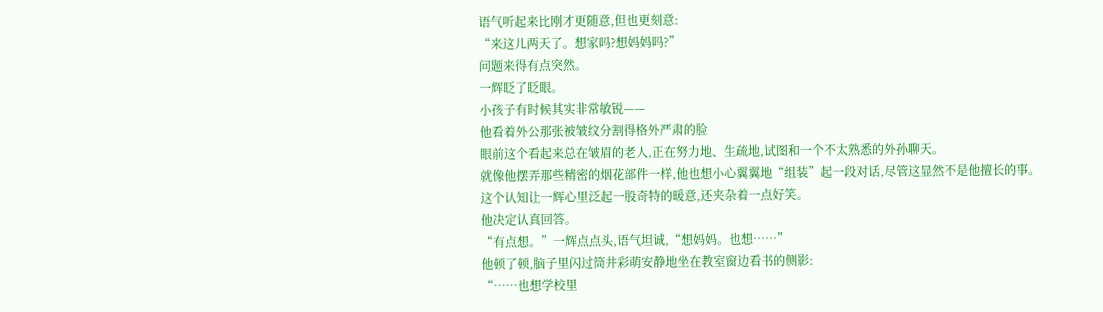语气听起来比刚才更随意,但也更刻意:
“来这儿两天了。想家吗?想妈妈吗?”
问题来得有点突然。
一辉眨了眨眼。
小孩子有时候其实非常敏锐——
他看着外公那张被皱纹分割得格外严肃的脸
眼前这个看起来总在皱眉的老人,正在努力地、生疏地,试图和一个不太熟悉的外孙聊天。
就像他摆弄那些精密的烟花部件一样,他也想小心翼翼地“组装”起一段对话,尽管这显然不是他擅长的事。
这个认知让一辉心里泛起一股奇特的暖意,还夹杂着一点好笑。
他决定认真回答。
“有点想。”一辉点点头,语气坦诚,“想妈妈。也想……”
他顿了顿,脑子里闪过筒井彩萌安静地坐在教室窗边看书的侧影:
“……也想学校里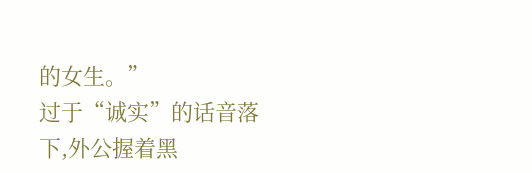的女生。”
过于“诚实”的话音落下,外公握着黑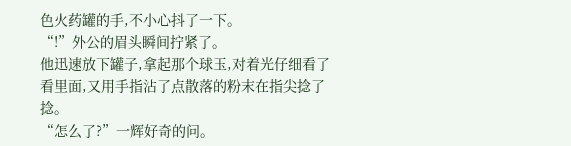色火药罐的手,不小心抖了一下。
“!”外公的眉头瞬间拧紧了。
他迅速放下罐子,拿起那个球玉,对着光仔细看了看里面,又用手指沾了点散落的粉末在指尖捻了捻。
“怎么了?”一辉好奇的问。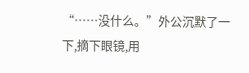“……没什么。”外公沉默了一下,摘下眼镜,用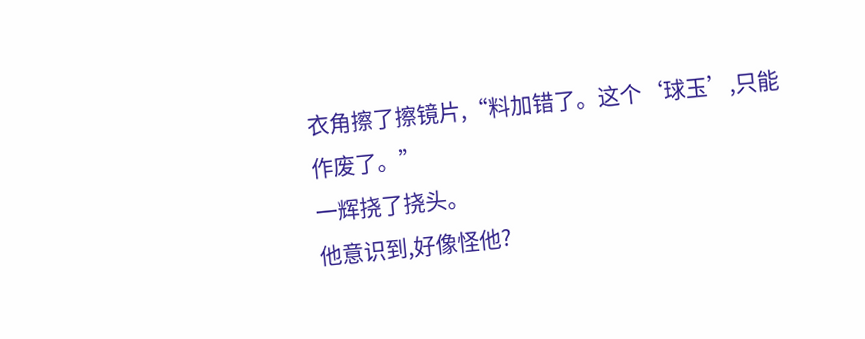衣角擦了擦镜片,“料加错了。这个‘球玉’,只能作废了。”
一辉挠了挠头。
他意识到,好像怪他?